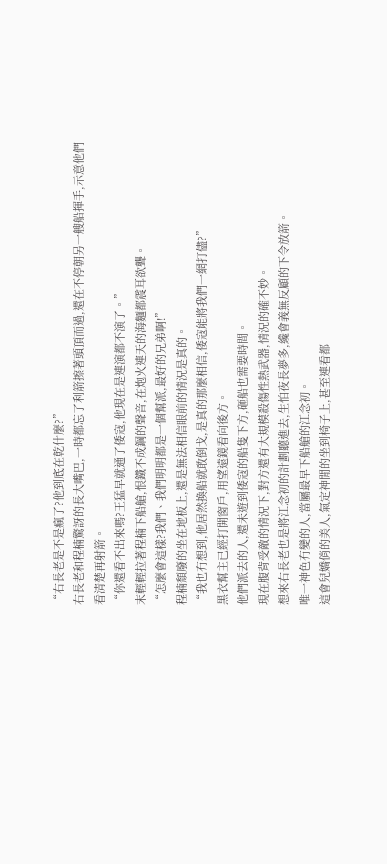“右長老是不是瘋了?他到底在乾什麼?”
右長老和程楠驚訝的長大嘴巴,一時都忘了利箭擦著頭頂而過,還在不停朝另一艘船揮手,示意他們看清楚再射箭。
“你還看不出來嗎?王猛早就通了倭寇,他現在是連演都不演了。”
末輕輕拉著程楠下船艙,恨鐵不成鋼的聲音,在炮火連天的海麵都震耳欲聾。
“怎麼會這樣?我們、我們明明都是一個幫派,最好的兄弟啊!”
程楠頹廢的坐在地板上,還是無法相信眼前的情況是真的。
“我也冇想到,他居然換船就敢倒戈,是真的那麼相信,倭寇能將我們一網打儘?”
黑衣幫主已經打開窗戶,用望遠鏡看向後方。
他們派去的人,還未遊到倭寇的船隻下方,砸船也需要時間。
現在腹背受敵的情況下,對方還有大規模殺傷性熱武器,情況的確不妙。
想來右長老也是將江念初的計劃聽進去,生怕夜長夢多,纔會義無反顧的下令放箭。
唯一神色冇變的人,當屬最早下船艙的江念初。
這會兒嬌俏的美人,氣定神閒的坐到椅子上,甚至連看都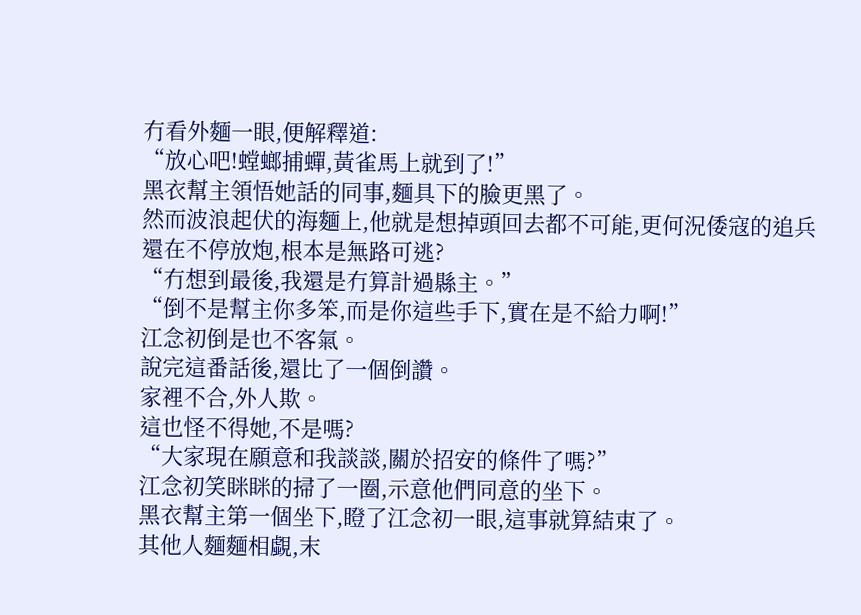冇看外麵一眼,便解釋道:
“放心吧!螳螂捕蟬,黃雀馬上就到了!”
黑衣幫主領悟她話的同事,麵具下的臉更黑了。
然而波浪起伏的海麵上,他就是想掉頭回去都不可能,更何況倭寇的追兵還在不停放炮,根本是無路可逃?
“冇想到最後,我還是冇算計過縣主。”
“倒不是幫主你多笨,而是你這些手下,實在是不給力啊!”
江念初倒是也不客氣。
說完這番話後,還比了一個倒讚。
家裡不合,外人欺。
這也怪不得她,不是嗎?
“大家現在願意和我談談,關於招安的條件了嗎?”
江念初笑眯眯的掃了一圈,示意他們同意的坐下。
黑衣幫主第一個坐下,瞪了江念初一眼,這事就算結束了。
其他人麵麵相覷,末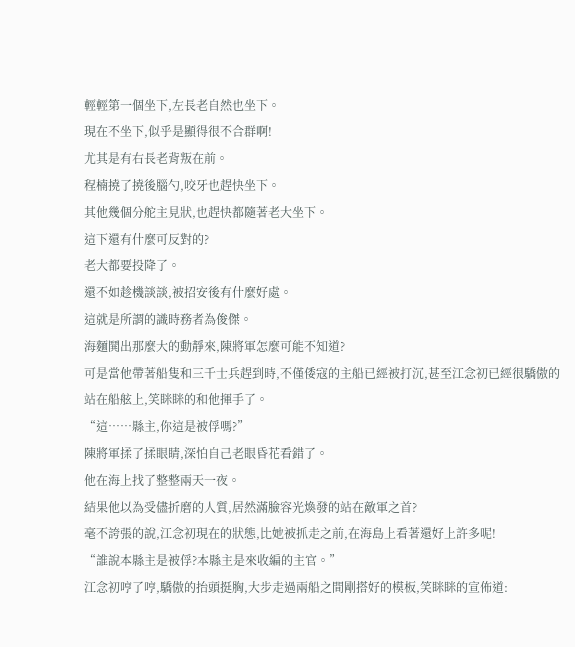輕輕第一個坐下,左長老自然也坐下。
現在不坐下,似乎是顯得很不合群啊!
尤其是有右長老背叛在前。
程楠撓了撓後腦勺,咬牙也趕快坐下。
其他幾個分舵主見狀,也趕快都隨著老大坐下。
這下還有什麼可反對的?
老大都要投降了。
還不如趁機談談,被招安後有什麼好處。
這就是所謂的識時務者為俊傑。
海麵鬨出那麼大的動靜來,陳將軍怎麼可能不知道?
可是當他帶著船隻和三千士兵趕到時,不僅倭寇的主船已經被打沉,甚至江念初已經很驕傲的站在船舷上,笑眯眯的和他揮手了。
“這……縣主,你這是被俘嗎?”
陳將軍揉了揉眼睛,深怕自己老眼昏花看錯了。
他在海上找了整整兩天一夜。
結果他以為受儘折磨的人質,居然滿臉容光煥發的站在敵軍之首?
毫不誇張的說,江念初現在的狀態,比她被抓走之前,在海島上看著還好上許多呢!
“誰說本縣主是被俘?本縣主是來收編的主官。”
江念初哼了哼,驕傲的抬頭挺胸,大步走過兩船之間剛搭好的模板,笑眯眯的宣佈道: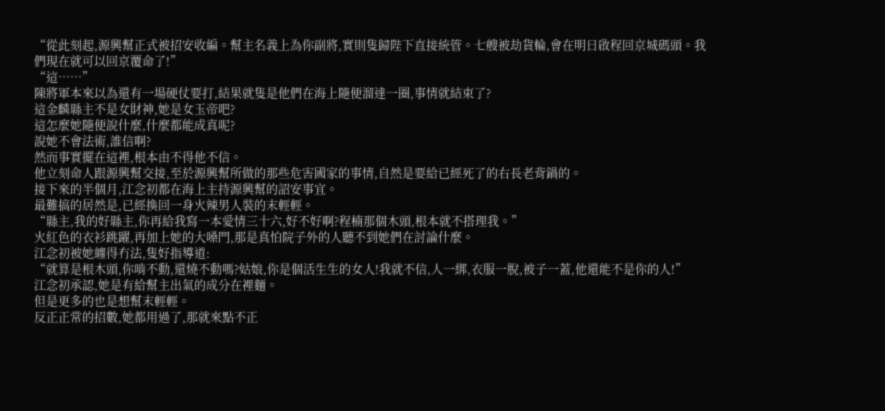“從此刻起,源興幫正式被招安收編。幫主名義上為你副將,實則隻歸陛下直接統管。七艘被劫貨輪,會在明日啟程回京城碼頭。我們現在就可以回京覆命了!”
“這……”
陳將軍本來以為還有一場硬仗要打,結果就隻是他們在海上隨便溜達一圈,事情就結束了?
這金麟縣主不是女財神,她是女玉帝吧?
這怎麼她隨便說什麼,什麼都能成真呢?
說她不會法術,誰信啊?
然而事實擺在這裡,根本由不得他不信。
他立刻命人跟源興幫交接,至於源興幫所做的那些危害國家的事情,自然是要給已經死了的右長老背鍋的。
接下來的半個月,江念初都在海上主持源興幫的詔安事宜。
最難搞的居然是,已經換回一身火辣男人裝的末輕輕。
“縣主,我的好縣主,你再給我寫一本愛情三十六,好不好啊?程楠那個木頭,根本就不搭理我。”
火紅色的衣衫跳躍,再加上她的大嗓門,那是真怕院子外的人聽不到她們在討論什麼。
江念初被她纏得冇法,隻好指導道:
“就算是根木頭,你啃不動,還燒不動嗎?姑娘,你是個活生生的女人!我就不信,人一綁,衣服一脫,被子一蓋,他還能不是你的人!”
江念初承認,她是有給幫主出氣的成分在裡麵。
但是更多的也是想幫末輕輕。
反正正常的招數,她都用過了,那就來點不正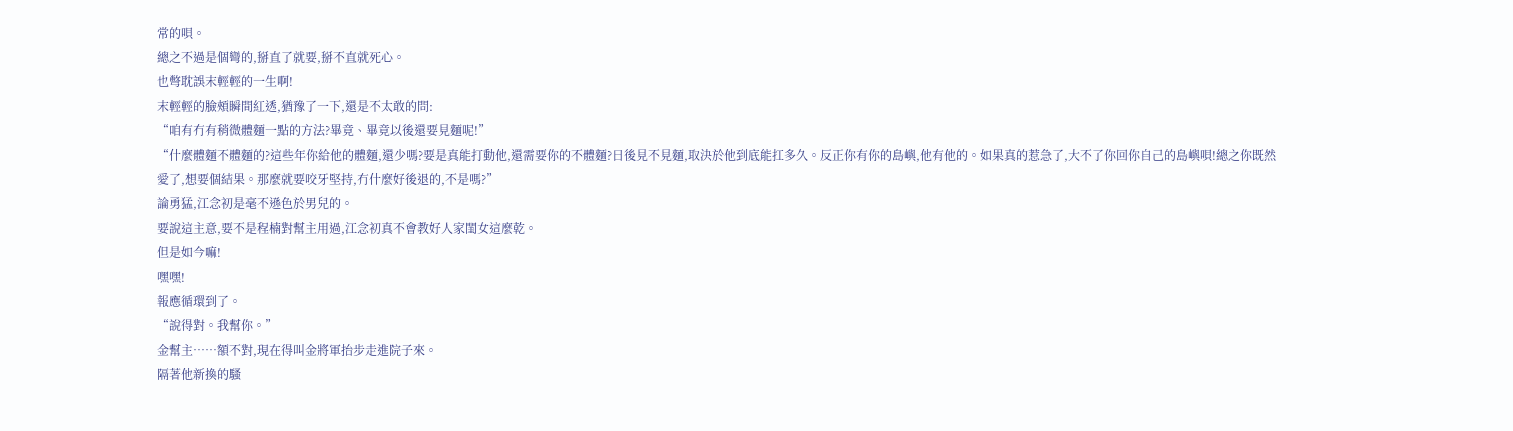常的唄。
總之不過是個彎的,掰直了就要,掰不直就死心。
也彆耽誤末輕輕的一生啊!
末輕輕的臉頰瞬間紅透,猶豫了一下,還是不太敢的問:
“咱有冇有稍微體麵一點的方法?畢竟、畢竟以後還要見麵呢!”
“什麼體麵不體麵的?這些年你給他的體麵,還少嗎?要是真能打動他,還需要你的不體麵?日後見不見麵,取決於他到底能扛多久。反正你有你的島嶼,他有他的。如果真的惹急了,大不了你回你自己的島嶼唄!總之你既然愛了,想要個結果。那麼就要咬牙堅持,冇什麼好後退的,不是嗎?”
論勇猛,江念初是毫不遜色於男兒的。
要說這主意,要不是程楠對幫主用過,江念初真不會教好人家閨女這麼乾。
但是如今嘛!
嘿嘿!
報應循環到了。
“說得對。我幫你。”
金幫主……額不對,現在得叫金將軍抬步走進院子來。
隔著他新換的騷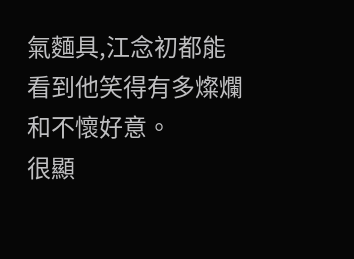氣麵具,江念初都能看到他笑得有多燦爛和不懷好意。
很顯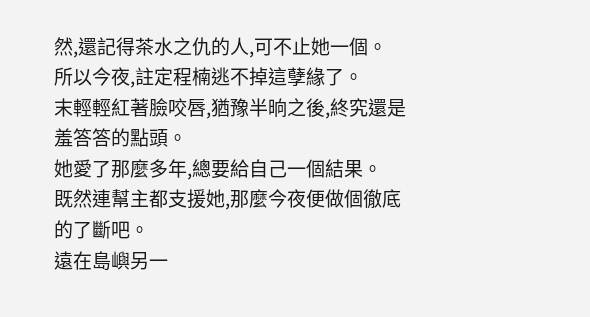然,還記得茶水之仇的人,可不止她一個。
所以今夜,註定程楠逃不掉這孽緣了。
末輕輕紅著臉咬唇,猶豫半晌之後,終究還是羞答答的點頭。
她愛了那麼多年,總要給自己一個結果。
既然連幫主都支援她,那麼今夜便做個徹底的了斷吧。
遠在島嶼另一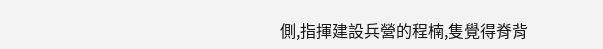側,指揮建設兵營的程楠,隻覺得脊背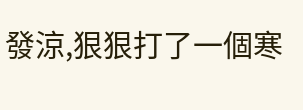發涼,狠狠打了一個寒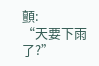顫:
“天要下雨了?”